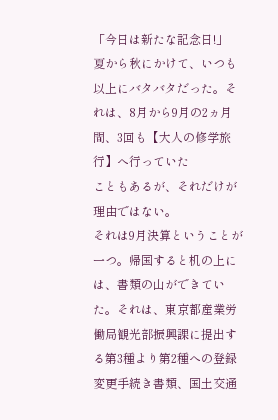「今日は新たな記念日!」
夏から秋にかけて、いつも以上にバタバタだった。それは、8月から9月の2ヵ月間、3回も【大人の修学旅行】へ行っていた
こともあるが、それだけが理由ではない。
それは9月決算ということが一つ。帰国すると机の上には、書類の山ができていた。それは、東京都産業労働局観光部振興課に提出する第3種より第2種への登録変更手続き書類、国土交通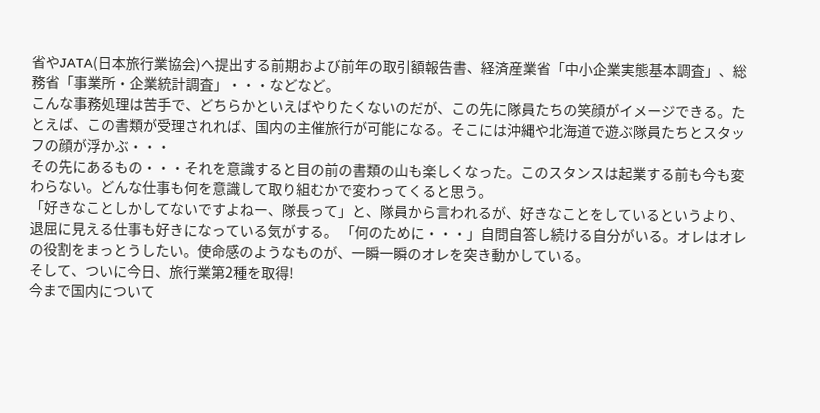省やJATA(日本旅行業協会)へ提出する前期および前年の取引額報告書、経済産業省「中小企業実態基本調査」、総務省「事業所・企業統計調査」・・・などなど。
こんな事務処理は苦手で、どちらかといえばやりたくないのだが、この先に隊員たちの笑顔がイメージできる。たとえば、この書類が受理されれば、国内の主催旅行が可能になる。そこには沖縄や北海道で遊ぶ隊員たちとスタッフの顔が浮かぶ・・・
その先にあるもの・・・それを意識すると目の前の書類の山も楽しくなった。このスタンスは起業する前も今も変わらない。どんな仕事も何を意識して取り組むかで変わってくると思う。
「好きなことしかしてないですよねー、隊長って」と、隊員から言われるが、好きなことをしているというより、退屈に見える仕事も好きになっている気がする。 「何のために・・・」自問自答し続ける自分がいる。オレはオレの役割をまっとうしたい。使命感のようなものが、一瞬一瞬のオレを突き動かしている。
そして、ついに今日、旅行業第2種を取得!
今まで国内について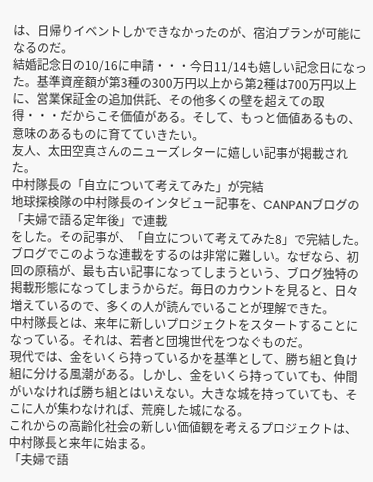は、日帰りイベントしかできなかったのが、宿泊プランが可能になるのだ。
結婚記念日の10/16に申請・・・今日11/14も嬉しい記念日になった。基準資産額が第3種の300万円以上から第2種は700万円以上に、営業保証金の追加供託、その他多くの壁を超えての取得・・・だからこそ価値がある。そして、もっと価値あるもの、意味のあるものに育てていきたい。
友人、太田空真さんのニューズレターに嬉しい記事が掲載された。
中村隊長の「自立について考えてみた」が完結
地球探検隊の中村隊長のインタビュー記事を、CANPANブログの「夫婦で語る定年後」で連載
をした。その記事が、「自立について考えてみた8」で完結した。
ブログでこのような連載をするのは非常に難しい。なぜなら、初回の原稿が、最も古い記事になってしまうという、ブログ独特の掲載形態になってしまうからだ。毎日のカウントを見ると、日々増えているので、多くの人が読んでいることが理解できた。
中村隊長とは、来年に新しいプロジェクトをスタートすることになっている。それは、若者と団塊世代をつなぐものだ。
現代では、金をいくら持っているかを基準として、勝ち組と負け組に分ける風潮がある。しかし、金をいくら持っていても、仲間がいなければ勝ち組とはいえない。大きな城を持っていても、そこに人が集わなければ、荒廃した城になる。
これからの高齢化社会の新しい価値観を考えるプロジェクトは、中村隊長と来年に始まる。
「夫婦で語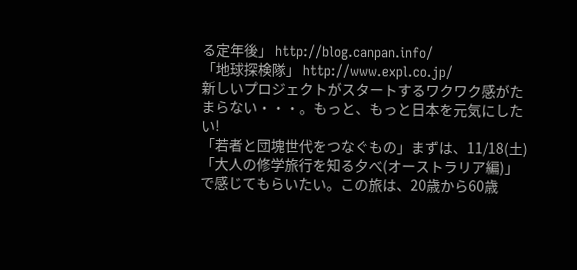る定年後」 http://blog.canpan.info/
「地球探検隊」 http://www.expl.co.jp/
新しいプロジェクトがスタートするワクワク感がたまらない・・・。もっと、もっと日本を元気にしたい!
「若者と団塊世代をつなぐもの」まずは、11/18(土)「大人の修学旅行を知る夕べ(オーストラリア編)」
で感じてもらいたい。この旅は、20歳から60歳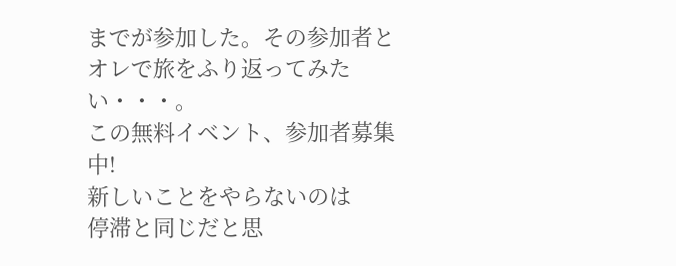までが参加した。その参加者とオレで旅をふり返ってみたい・・・。
この無料イベント、参加者募集中!
新しいことをやらないのは
停滞と同じだと思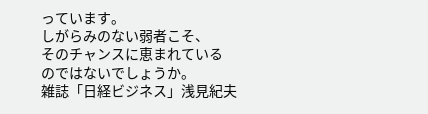っています。
しがらみのない弱者こそ、
そのチャンスに恵まれている
のではないでしょうか。
雑誌「日経ビジネス」浅見紀夫